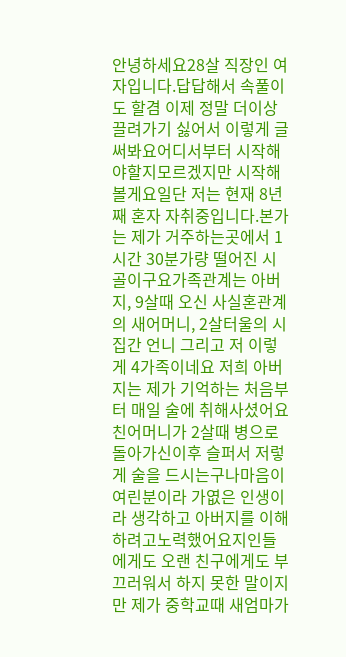안녕하세요28살 직장인 여자입니다.답답해서 속풀이도 할겸 이제 정말 더이상 끌려가기 싫어서 이렇게 글써봐요어디서부터 시작해야할지모르겠지만 시작해볼게요일단 저는 현재 8년째 혼자 자취중입니다.본가는 제가 거주하는곳에서 1시간 30분가량 떨어진 시골이구요가족관계는 아버지, 9살때 오신 사실혼관계의 새어머니, 2살터울의 시집간 언니 그리고 저 이렇게 4가족이네요 저희 아버지는 제가 기억하는 처음부터 매일 술에 취해사셨어요친어머니가 2살때 병으로 돌아가신이후 슬퍼서 저렇게 술을 드시는구나마음이 여린분이라 가엾은 인생이라 생각하고 아버지를 이해하려고노력했어요지인들에게도 오랜 친구에게도 부끄러워서 하지 못한 말이지만 제가 중학교때 새엄마가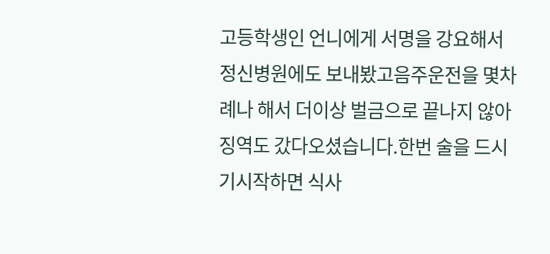고등학생인 언니에게 서명을 강요해서 정신병원에도 보내봤고음주운전을 몇차례나 해서 더이상 벌금으로 끝나지 않아 징역도 갔다오셨습니다.한번 술을 드시기시작하면 식사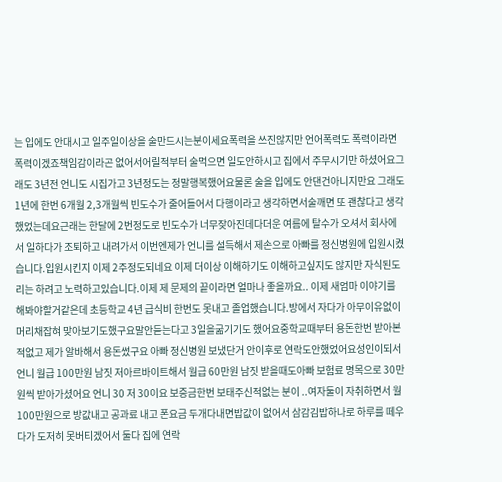는 입에도 안대시고 일주일이상을 술만드시는분이세요폭력을 쓰진않지만 언어폭력도 폭력이라면 폭력이겠죠책임감이라곤 없어서어릴적부터 술먹으면 일도안하시고 집에서 주무시기만 하셨어요그래도 3년전 언니도 시집가고 3년정도는 정말행복했어요물론 술을 입에도 안댄건아니지만요 그래도 1년에 한번 6개월 2,3개월씩 빈도수가 줄어들어서 다행이라고 생각하면서술깨면 또 괜찮다고 생각했었는데요근래는 한달에 2번정도로 빈도수가 너무잦아진데다더운 여름에 탈수가 오셔서 회사에서 일하다가 조퇴하고 내려가서 이번엔제가 언니를 설득해서 제손으로 아빠를 정신병원에 입원시켰습니다.입원시킨지 이제 2주정도되네요 이제 더이상 이해하기도 이해하고싶지도 않지만 자식된도리는 하려고 노력하고있습니다.이제 제 문제의 끝이라면 얼마나 좋을까요.. 이제 새엄마 이야기를 해봐야할거같은데 초등학교 4년 급식비 한번도 못내고 졸업했습니다.방에서 자다가 아무이유없이 머리채잡혀 맞아보기도했구요말안듣는다고 3일을굶기기도 했어요중학교때부터 용돈한번 받아본적없고 제가 알바해서 용돈썼구요 아빠 정신병원 보냈단거 안이후로 연락도안했었어요성인이되서 언니 월급 100만원 남짓 저아르바이트해서 월급 60만원 남짓 받을때도아빠 보험료 명목으로 30만원씩 받아가셨어요 언니 30 저 30이요 보증금한번 보태주신적없는 분이 ..여자둘이 자취하면서 월 100만원으로 방값내고 공과료 내고 폰요금 두개다내면밥값이 없어서 삼감김밥하나로 하루를 떼우다가 도저히 못버티겠어서 둘다 집에 연락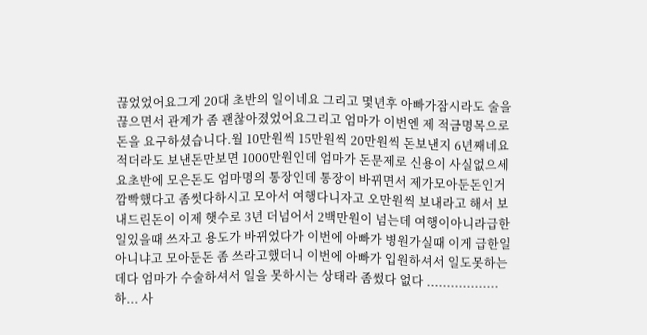끊었었어요그게 20대 초반의 일이네요 그리고 몇년후 아빠가잠시라도 술을 끊으면서 관계가 좀 괜찮아졌었어요그리고 엄마가 이번엔 제 적금명목으로 돈을 요구하셨습니다.월 10만원씩 15만원씩 20만원씩 돈보낸지 6년째네요적더라도 보낸돈만보면 1000만원인데 엄마가 돈문제로 신용이 사실없으세요초반에 모은돈도 엄마명의 통장인데 통장이 바뀌면서 제가모아둔돈인거 깜빡했다고 좀썻다하시고 모아서 여행다니자고 오만원씩 보내라고 해서 보내드린돈이 이제 햇수로 3년 더넘어서 2백만원이 넘는데 여행이아니라급한일있을때 쓰자고 용도가 바뀌었다가 이번에 아빠가 병원가실때 이게 급한일 아니냐고 모아둔돈 좀 쓰라고했더니 이번에 아빠가 입원하셔서 일도못하는데다 엄마가 수술하셔서 일을 못하시는 상태라 좀썼다 없다 ..................하... 사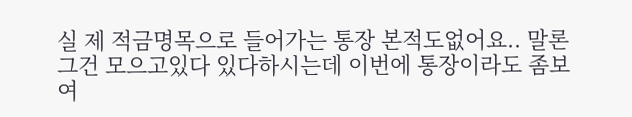실 제 적금명목으로 들어가는 통장 본적도없어요.. 말론 그건 모으고있다 있다하시는데 이번에 통장이라도 좀보여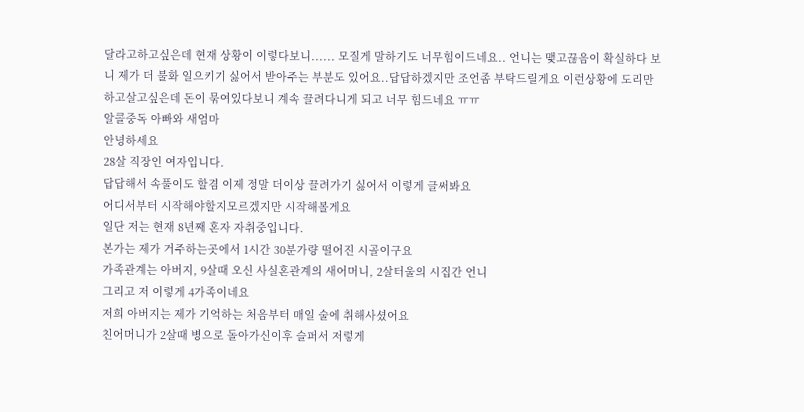달라고하고싶은데 현재 상황이 이렇다보니...... 모질게 말하기도 너무힘이드네요.. 언니는 맺고끊음이 확실하다 보니 제가 더 불화 일으키기 싫어서 받아주는 부분도 있어요..답답하겠지만 조언좀 부탁드릴게요 이런상황에 도리만 하고살고싶은데 돈이 묶여있다보니 계속 끌려다니게 되고 너무 힘드네요 ㅠㅠ
알콜중독 아빠와 새엄마
안녕하세요
28살 직장인 여자입니다.
답답해서 속풀이도 할겸 이제 정말 더이상 끌려가기 싫어서 이렇게 글써봐요
어디서부터 시작해야할지모르겠지만 시작해볼게요
일단 저는 현재 8년째 혼자 자취중입니다.
본가는 제가 거주하는곳에서 1시간 30분가량 떨어진 시골이구요
가족관계는 아버지, 9살때 오신 사실혼관계의 새어머니, 2살터울의 시집간 언니
그리고 저 이렇게 4가족이네요
저희 아버지는 제가 기억하는 처음부터 매일 술에 취해사셨어요
친어머니가 2살때 병으로 돌아가신이후 슬퍼서 저렇게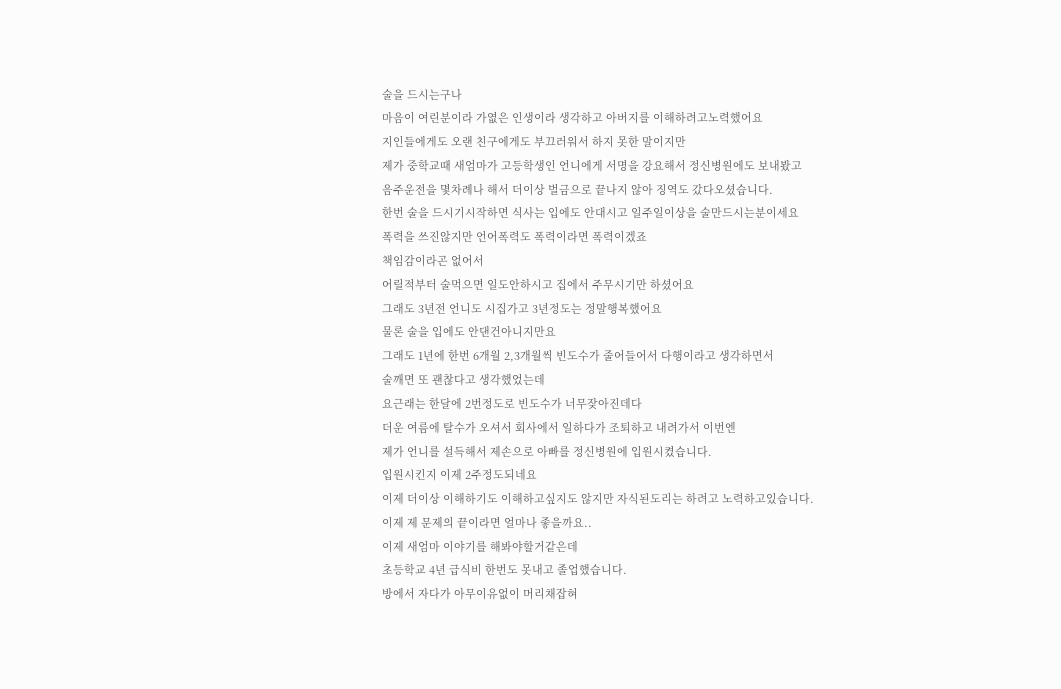술을 드시는구나
마음이 여린분이라 가엾은 인생이라 생각하고 아버지를 이해하려고노력했어요
지인들에게도 오랜 친구에게도 부끄러워서 하지 못한 말이지만
제가 중학교때 새엄마가 고등학생인 언니에게 서명을 강요해서 정신병원에도 보내봤고
음주운전을 몇차례나 해서 더이상 벌금으로 끝나지 않아 징역도 갔다오셨습니다.
한번 술을 드시기시작하면 식사는 입에도 안대시고 일주일이상을 술만드시는분이세요
폭력을 쓰진않지만 언어폭력도 폭력이라면 폭력이겠죠
책임감이라곤 없어서
어릴적부터 술먹으면 일도안하시고 집에서 주무시기만 하셨어요
그래도 3년전 언니도 시집가고 3년정도는 정말행복했어요
물론 술을 입에도 안댄건아니지만요
그래도 1년에 한번 6개월 2,3개월씩 빈도수가 줄어들어서 다행이라고 생각하면서
술깨면 또 괜찮다고 생각했었는데
요근래는 한달에 2번정도로 빈도수가 너무잦아진데다
더운 여름에 탈수가 오셔서 회사에서 일하다가 조퇴하고 내려가서 이번엔
제가 언니를 설득해서 제손으로 아빠를 정신병원에 입원시켰습니다.
입원시킨지 이제 2주정도되네요
이제 더이상 이해하기도 이해하고싶지도 않지만 자식된도리는 하려고 노력하고있습니다.
이제 제 문제의 끝이라면 얼마나 좋을까요..
이제 새엄마 이야기를 해봐야할거같은데
초등학교 4년 급식비 한번도 못내고 졸업했습니다.
방에서 자다가 아무이유없이 머리채잡혀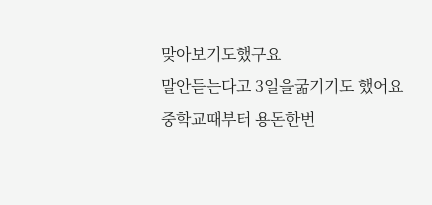맞아보기도했구요
말안듣는다고 3일을굶기기도 했어요
중학교때부터 용돈한번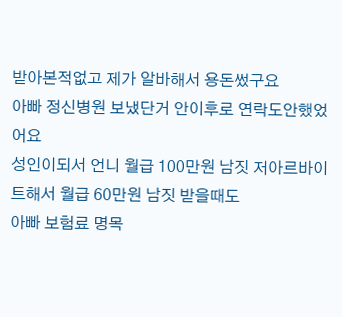받아본적없고 제가 알바해서 용돈썼구요
아빠 정신병원 보냈단거 안이후로 연락도안했었어요
성인이되서 언니 월급 100만원 남짓 저아르바이트해서 월급 60만원 남짓 받을때도
아빠 보험료 명목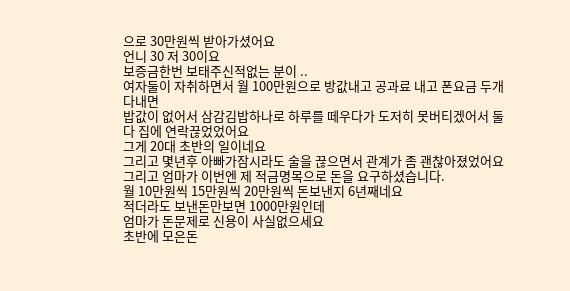으로 30만원씩 받아가셨어요
언니 30 저 30이요
보증금한번 보태주신적없는 분이 ..
여자둘이 자취하면서 월 100만원으로 방값내고 공과료 내고 폰요금 두개다내면
밥값이 없어서 삼감김밥하나로 하루를 떼우다가 도저히 못버티겠어서 둘다 집에 연락끊었었어요
그게 20대 초반의 일이네요
그리고 몇년후 아빠가잠시라도 술을 끊으면서 관계가 좀 괜찮아졌었어요
그리고 엄마가 이번엔 제 적금명목으로 돈을 요구하셨습니다.
월 10만원씩 15만원씩 20만원씩 돈보낸지 6년째네요
적더라도 보낸돈만보면 1000만원인데
엄마가 돈문제로 신용이 사실없으세요
초반에 모은돈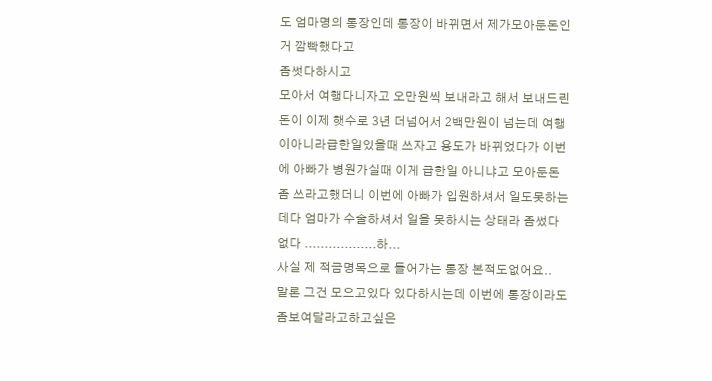도 엄마명의 통장인데 통장이 바뀌면서 제가모아둔돈인거 깜빡했다고
좀썻다하시고
모아서 여행다니자고 오만원씩 보내라고 해서 보내드린돈이 이제 햇수로 3년 더넘어서 2백만원이 넘는데 여행이아니라급한일있을때 쓰자고 용도가 바뀌었다가 이번에 아빠가 병원가실때 이게 급한일 아니냐고 모아둔돈 좀 쓰라고했더니 이번에 아빠가 입원하셔서 일도못하는데다 엄마가 수술하셔서 일을 못하시는 상태라 좀썼다 없다 ..................하...
사실 제 적금명목으로 들어가는 통장 본적도없어요..
말론 그건 모으고있다 있다하시는데 이번에 통장이라도 좀보여달라고하고싶은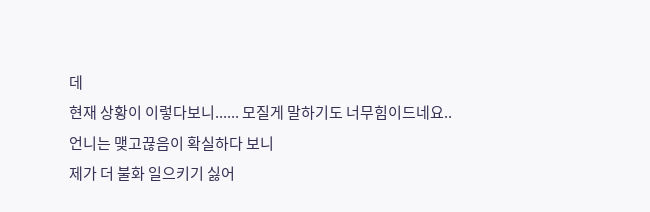데
현재 상황이 이렇다보니...... 모질게 말하기도 너무힘이드네요..
언니는 맺고끊음이 확실하다 보니
제가 더 불화 일으키기 싫어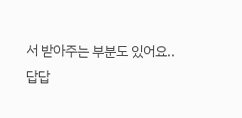서 받아주는 부분도 있어요..
답답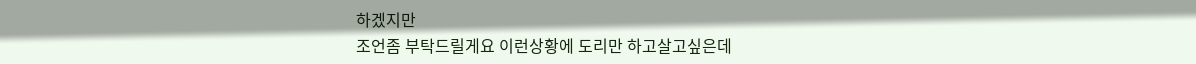하겠지만
조언좀 부탁드릴게요 이런상황에 도리만 하고살고싶은데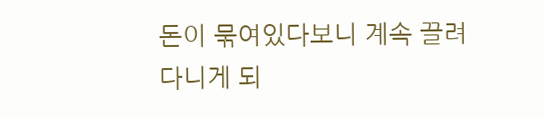돈이 묶여있다보니 계속 끌려다니게 되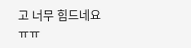고 너무 힘드네요 ㅠㅠ